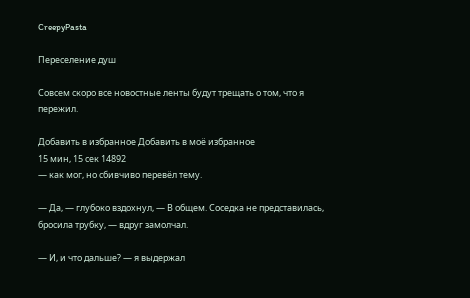CreepyPasta

Переселение душ

Совсем скоро все новостные ленты будут трещать о том, что я пережил.

Добавить в избранное Добавить в моё избранное
15 мин, 15 сек 14892
— как мог, но сбивчиво перевёл тему.

— Да, — глубоко вздохнул, — В общем. Соседка не представилась, бросила трубку, — вдруг замолчал.

— И, и что дальше? — я выдержал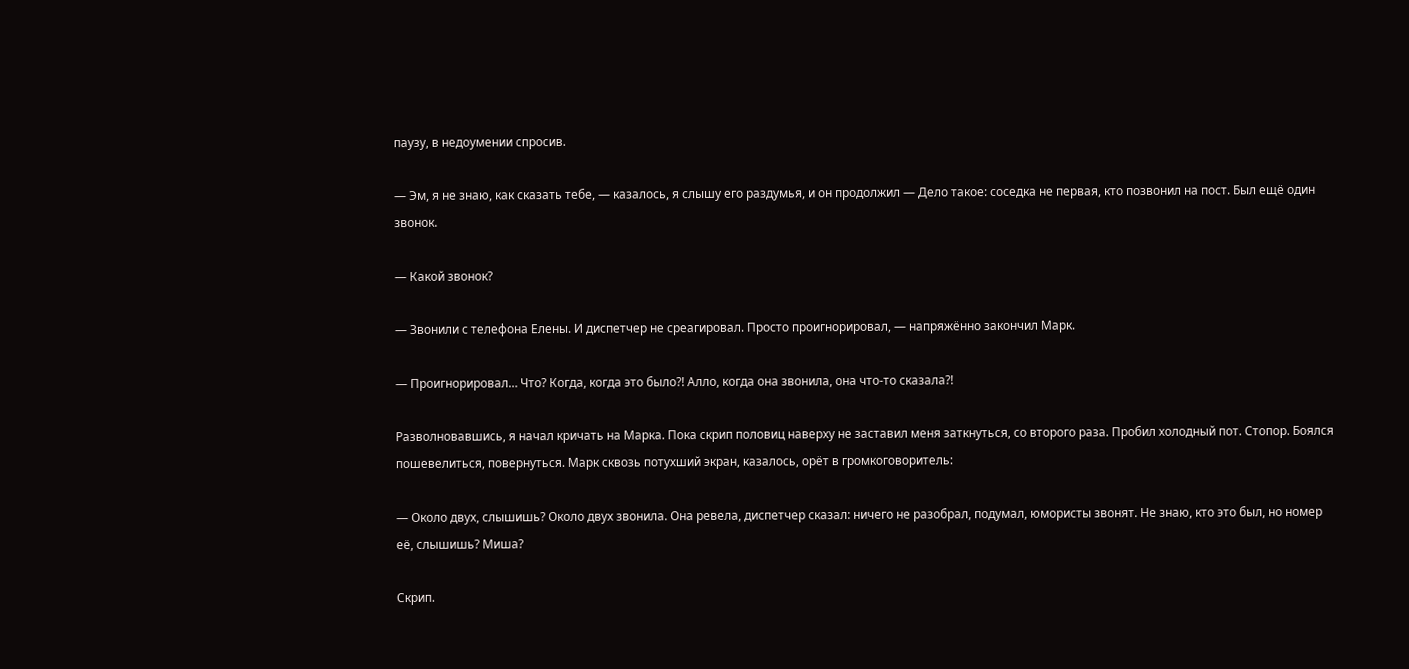паузу, в недоумении спросив.

— Эм, я не знаю, как сказать тебе, — казалось, я слышу его раздумья, и он продолжил — Дело такое: соседка не первая, кто позвонил на пост. Был ещё один звонок.

— Какой звонок?

— Звонили с телефона Елены. И диспетчер не среагировал. Просто проигнорировал, — напряжённо закончил Марк.

— Проигнорировал… Что? Когда, когда это было?! Алло, когда она звонила, она что-то сказала?!

Разволновавшись, я начал кричать на Марка. Пока скрип половиц наверху не заставил меня заткнуться, со второго раза. Пробил холодный пот. Стопор. Боялся пошевелиться, повернуться. Марк сквозь потухший экран, казалось, орёт в громкоговоритель:

— Около двух, слышишь? Около двух звонила. Она ревела, диспетчер сказал: ничего не разобрал, подумал, юмористы звонят. Не знаю, кто это был, но номер её, слышишь? Миша?

Скрип.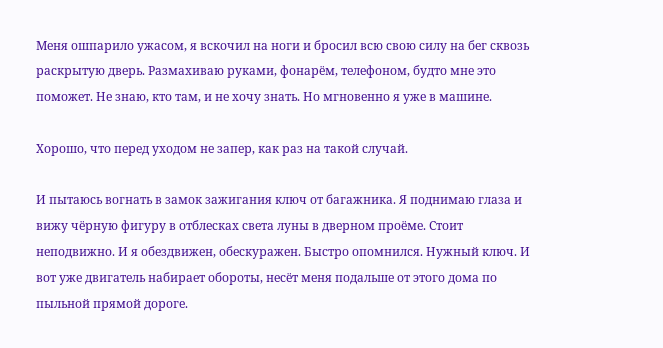Меня ошпарило ужасом, я вскочил на ноги и бросил всю свою силу на бег сквозь раскрытую дверь. Размахиваю руками, фонарём, телефоном, будто мне это поможет. Не знаю, кто там, и не хочу знать. Но мгновенно я уже в машине.

Хорошо, что перед уходом не запер, как раз на такой случай.

И пытаюсь вогнать в замок зажигания ключ от багажника. Я поднимаю глаза и вижу чёрную фигуру в отблесках света луны в дверном проёме. Стоит неподвижно. И я обездвижен, обескуражен. Быстро опомнился. Нужный ключ. И вот уже двигатель набирает обороты, несёт меня подальше от этого дома по пыльной прямой дороге.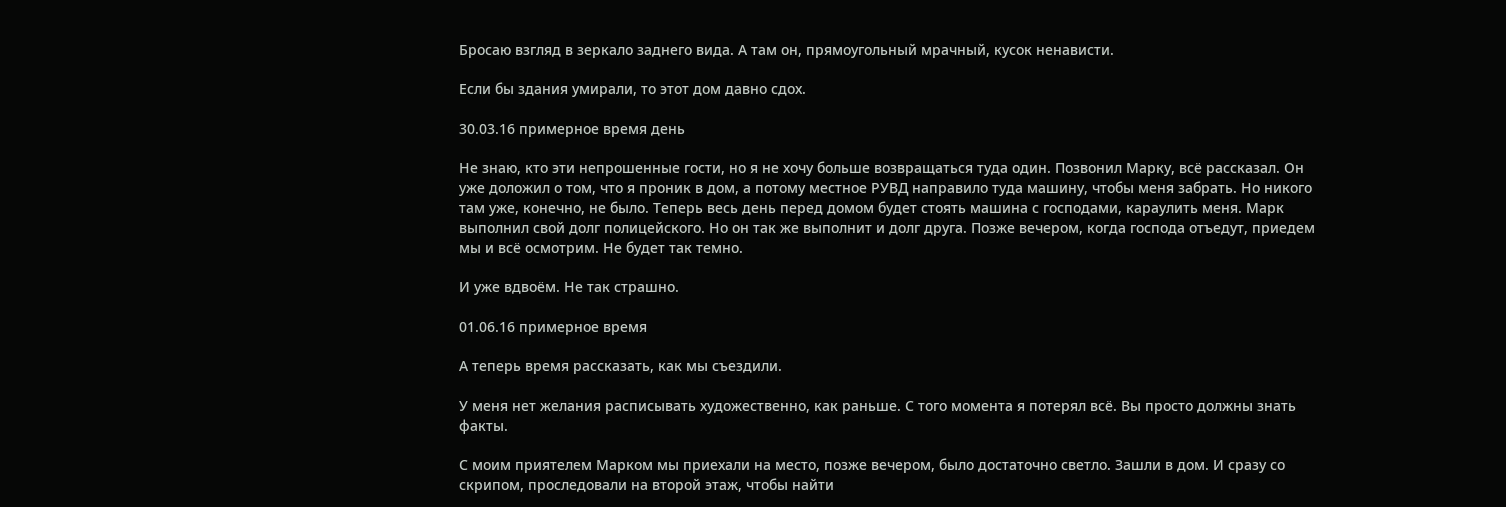Бросаю взгляд в зеркало заднего вида. А там он, прямоугольный мрачный, кусок ненависти.

Если бы здания умирали, то этот дом давно сдох.

30.03.16 примерное время день

Не знаю, кто эти непрошенные гости, но я не хочу больше возвращаться туда один. Позвонил Марку, всё рассказал. Он уже доложил о том, что я проник в дом, а потому местное РУВД направило туда машину, чтобы меня забрать. Но никого там уже, конечно, не было. Теперь весь день перед домом будет стоять машина с господами, караулить меня. Марк выполнил свой долг полицейского. Но он так же выполнит и долг друга. Позже вечером, когда господа отъедут, приедем мы и всё осмотрим. Не будет так темно.

И уже вдвоём. Не так страшно.

01.06.16 примерное время

А теперь время рассказать, как мы съездили.

У меня нет желания расписывать художественно, как раньше. С того момента я потерял всё. Вы просто должны знать факты.

С моим приятелем Марком мы приехали на место, позже вечером, было достаточно светло. Зашли в дом. И сразу со скрипом, проследовали на второй этаж, чтобы найти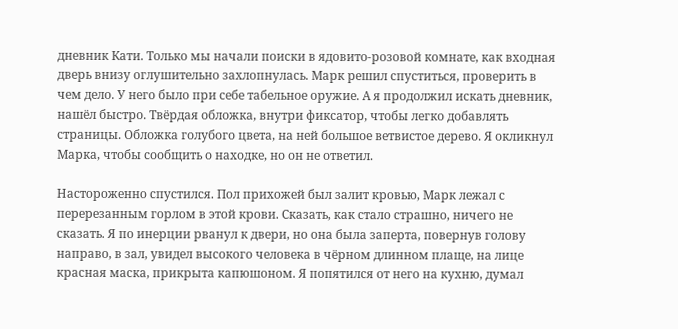дневник Кати. Только мы начали поиски в ядовито-розовой комнате, как входная дверь внизу оглушительно захлопнулась. Марк решил спуститься, проверить в чем дело. У него было при себе табельное оружие. А я продолжил искать дневник, нашёл быстро. Твёрдая обложка, внутри фиксатор, чтобы легко добавлять страницы. Обложка голубого цвета, на ней большое ветвистое дерево. Я окликнул Марка, чтобы сообщить о находке, но он не ответил.

Настороженно спустился. Пол прихожей был залит кровью, Марк лежал с перерезанным горлом в этой крови. Сказать, как стало страшно, ничего не сказать. Я по инерции рванул к двери, но она была заперта, повернув голову направо, в зал, увидел высокого человека в чёрном длинном плаще, на лице красная маска, прикрыта капюшоном. Я попятился от него на кухню, думал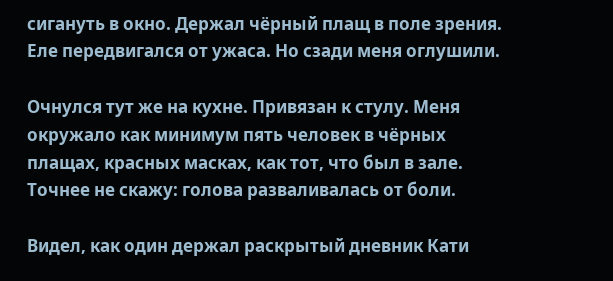сигануть в окно. Держал чёрный плащ в поле зрения. Еле передвигался от ужаса. Но сзади меня оглушили.

Очнулся тут же на кухне. Привязан к стулу. Меня окружало как минимум пять человек в чёрных плащах, красных масках, как тот, что был в зале. Точнее не скажу: голова разваливалась от боли.

Видел, как один держал раскрытый дневник Кати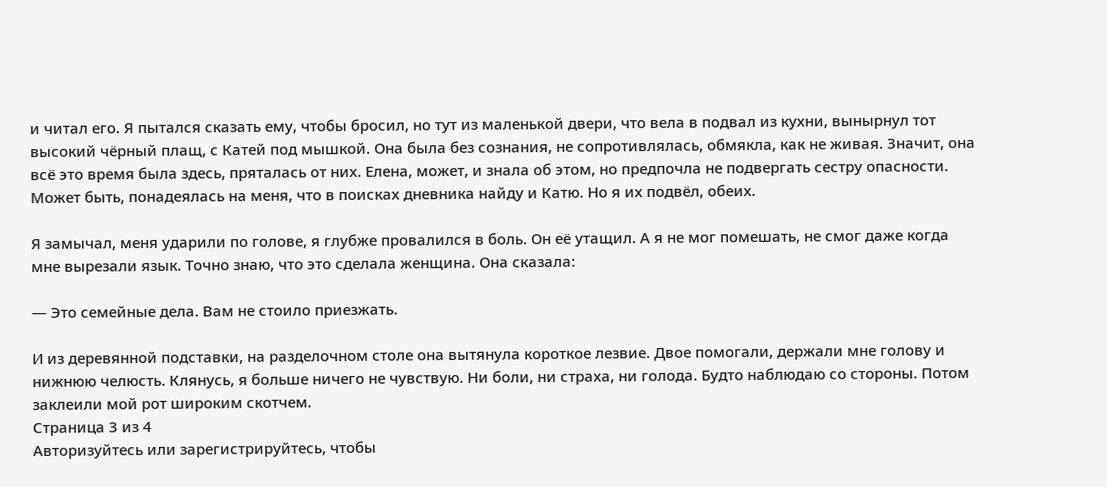и читал его. Я пытался сказать ему, чтобы бросил, но тут из маленькой двери, что вела в подвал из кухни, вынырнул тот высокий чёрный плащ, с Катей под мышкой. Она была без сознания, не сопротивлялась, обмякла, как не живая. Значит, она всё это время была здесь, пряталась от них. Елена, может, и знала об этом, но предпочла не подвергать сестру опасности. Может быть, понадеялась на меня, что в поисках дневника найду и Катю. Но я их подвёл, обеих.

Я замычал, меня ударили по голове, я глубже провалился в боль. Он её утащил. А я не мог помешать, не смог даже когда мне вырезали язык. Точно знаю, что это сделала женщина. Она сказала:

— Это семейные дела. Вам не стоило приезжать.

И из деревянной подставки, на разделочном столе она вытянула короткое лезвие. Двое помогали, держали мне голову и нижнюю челюсть. Клянусь, я больше ничего не чувствую. Ни боли, ни страха, ни голода. Будто наблюдаю со стороны. Потом заклеили мой рот широким скотчем.
Страница 3 из 4
Авторизуйтесь или зарегистрируйтесь, чтобы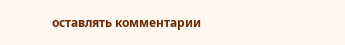оставлять комментарии